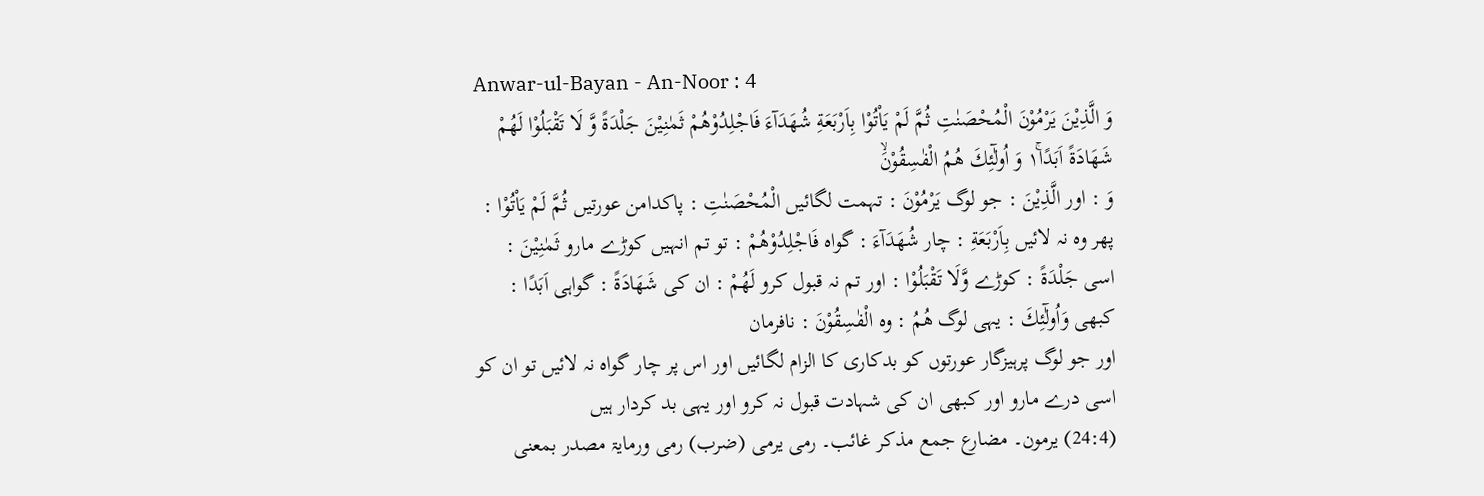Anwar-ul-Bayan - An-Noor : 4
وَ الَّذِیْنَ یَرْمُوْنَ الْمُحْصَنٰتِ ثُمَّ لَمْ یَاْتُوْا بِاَرْبَعَةِ شُهَدَآءَ فَاجْلِدُوْهُمْ ثَمٰنِیْنَ جَلْدَةً وَّ لَا تَقْبَلُوْا لَهُمْ شَهَادَةً اَبَدًا١ۚ وَ اُولٰٓئِكَ هُمُ الْفٰسِقُوْنَۙ
وَ : اور الَّذِيْنَ : جو لوگ يَرْمُوْنَ : تہمت لگائیں الْمُحْصَنٰتِ : پاکدامن عورتیں ثُمَّ لَمْ يَاْتُوْا : پھر وہ نہ لائیں بِاَرْبَعَةِ : چار شُهَدَآءَ : گواہ فَاجْلِدُوْهُمْ : تو تم انہیں کوڑے مارو ثَمٰنِيْنَ : اسی جَلْدَةً : کوڑے وَّلَا تَقْبَلُوْا : اور تم نہ قبول کرو لَهُمْ : ان کی شَهَادَةً : گواہی اَبَدًا : کبھی وَاُولٰٓئِكَ : یہی لوگ هُمُ : وہ الْفٰسِقُوْنَ : نافرمان
اور جو لوگ پرہیزگار عورتوں کو بدکاری کا الزام لگائیں اور اس پر چار گواہ نہ لائیں تو ان کو اسی درے مارو اور کبھی ان کی شہادت قبول نہ کرو اور یہی بد کردار ہیں
(24:4) یرمون۔ مضارع جمع مذکر غائب۔ رمی یرمی (ضرب) رمی ورمایۃ مصدر بمعنی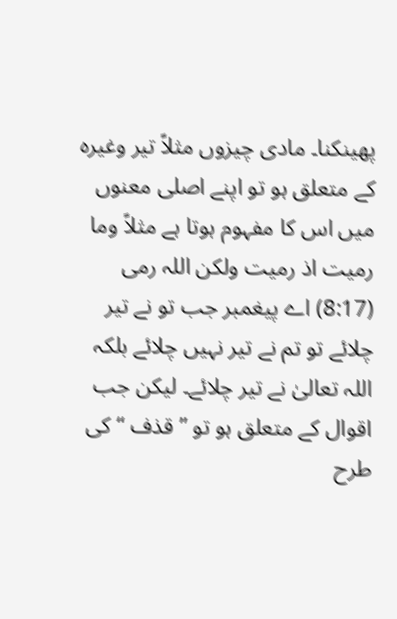پھینکنا۔ مادی چیزوں مثلاً تیر وغیرہ کے متعلق ہو تو اپنے اصلی معنوں میں اس کا مفہوم ہوتا ہے مثلاً وما رمیت اذ رمیت ولکن اللہ رمی (8:17) اے پیغمبر جب تو نے تیر چلائے تو تم نے تیر نہیں چلائے بلکہ اللہ تعالیٰ نے تیر چلائے۔ لیکن جب اقوال کے متعلق ہو تو ” قذف “ کی طرح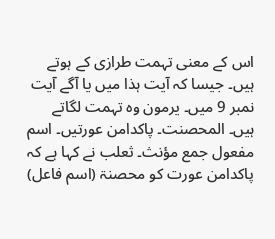اس کے معنی تہمت طرازی کے ہوتے ہیں۔ جیسا کہ آیت ہذا میں یا آگے آیت نمبر 9 میں۔ یرمون وہ تہمت لگاتے ہیں۔ المحصنت۔ پاکدامن عورتیں۔ اسم مفعول جمع مؤنث۔ ثعلب نے کہا ہے کہ پاکدامن عورت کو محصنۃ (اسم فاعل)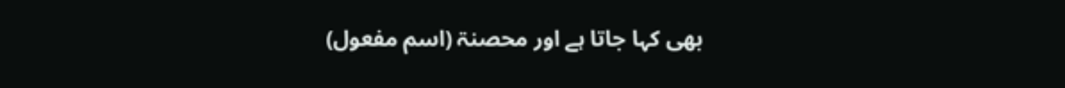بھی کہا جاتا ہے اور محصنۃ (اسم مفعول)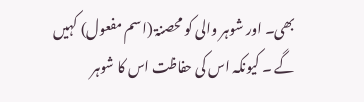بھی۔ اور شوہر والی کو محصنۃ (اسم مفعول) کہیں گے ۔ کیونکہ اس کی حفاظت اس کا شوہر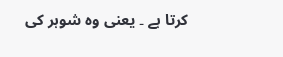کرتا ہے ۔ یعنی وہ شوہر کی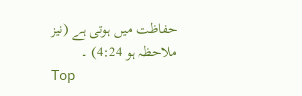حفاظت میں ہوتی ہے (نیز ملاحظہ ہو 4:24) ۔
Top